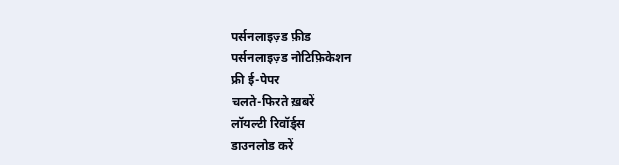पर्सनलाइज़्ड फ़ीड
पर्सनलाइज़्ड नोटिफ़िकेशन
फ्री ई-पेपर
चलते-फिरते ख़बरें
लॉयल्टी रिवॉर्ड्स
डाउनलोड करें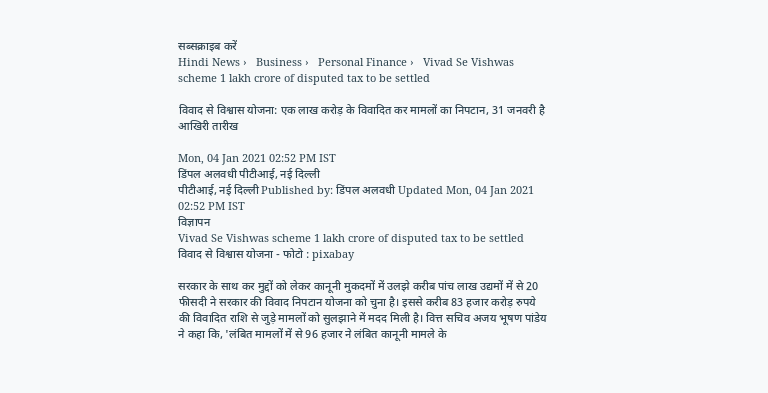सब्सक्राइब करें
Hindi News ›   Business ›   Personal Finance ›   Vivad Se Vishwas scheme 1 lakh crore of disputed tax to be settled

विवाद से विश्वास योजना: एक लाख करोड़ के विवादित कर मामलों का निपटान, 31 जनवरी है आखिरी तारीख

Mon, 04 Jan 2021 02:52 PM IST
डिंपल अलवधी पीटीआई, नई दिल्ली
पीटीआई, नई दिल्ली Published by: डिंपल अलवधी Updated Mon, 04 Jan 2021 02:52 PM IST
विज्ञापन
Vivad Se Vishwas scheme 1 lakh crore of disputed tax to be settled
विवाद से विश्वास योजना - फोटो : pixabay

सरकार के साथ कर मुद्दों को लेकर कानूनी मुकदमों में उलझे करीब पांच लाख उद्यमों में से 20 फीसदी ने सरकार की विवाद निपटान योजना को चुना है। इससे करीब 83 हजार करोड़ रुपये की विवादित राशि से जुड़े मामलों को सुलझाने में मदद मिली है। वित्त सचिव अजय भूषण पांडेय ने कहा कि, 'लंबित मामलों में से 96 हजार ने लंबित कानूनी मामले के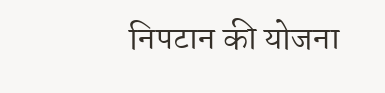निपटान की योजना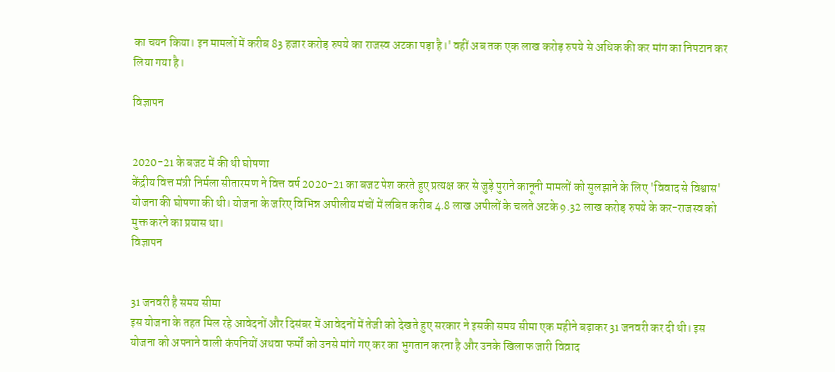का चयन किया। इन मामलों में करीब 83 हजार करोड़ रुपये का राजस्व अटका पड़ा है।' वहीं अब तक एक लाख करोड़ रुपये से अधिक की कर मांग का निपटान कर लिया गया है।

विज्ञापन


2020-21 के बजट में की थी घोषणा
केंद्रीय वित्त मंत्री निर्मला सीतारमण ने वित्त वर्ष 2020-21 का बजट पेश करते हुए प्रत्यक्ष कर से जुड़े पुराने कानूनी मामलों को सुलझाने के लिए 'विवाद से विश्वास' योजना की घोषणा की थी। योजना के जरिए विभिन्न अपीलीय मंचों में लंबित करीब 4.8 लाख अपीलों के चलते अटके 9.32 लाख करोड़ रुपये के कर-राजस्व को मुक्त करने का प्रयास था।
विज्ञापन


31 जनवरी है समय सीमा
इस योजना के तहत मिल रहे आवेदनों और दिसंबर में आवेदनों में तेजी को देखते हुए सरकार ने इसकी समय सीमा एक महीने बढ़ाकर 31 जनवरी कर दी थी। इस योजना को अपनाने वाली कंपनियों अथवा फर्मों को उनसे मांगे गए कर का भुगतान करना है और उनके खिलाफ जारी विव़ाद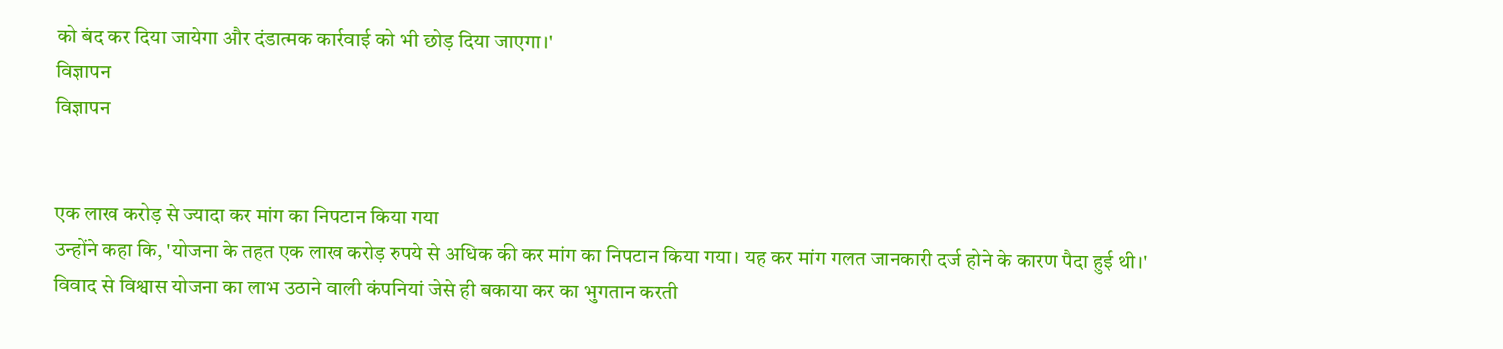को बंद कर दिया जायेगा और दंडात्मक कार्रवाई को भी छोड़ दिया जाएगा।'
विज्ञापन
विज्ञापन


एक लाख करोड़ से ज्यादा कर मांग का निपटान किया गया
उन्होंने कहा कि, 'योजना के तहत एक लाख करोड़ रुपये से अधिक की कर मांग का निपटान किया गया। यह कर मांग गलत जानकारी दर्ज होने के कारण पैदा हुई थी।' विवाद से विश्वास योजना का लाभ उठाने वाली कंपनियां जेसे ही बकाया कर का भुगतान करती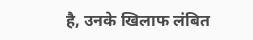है, उनके खिलाफ लंबित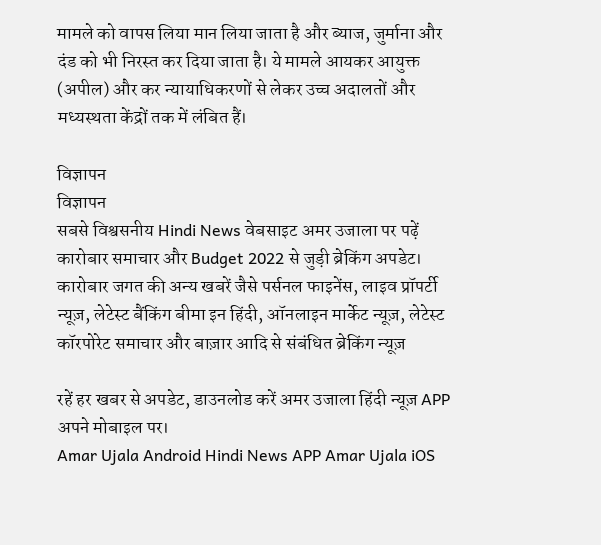मामले को वापस लिया मान लिया जाता है और ब्याज, जुर्माना और दंड को भी निरस्त कर दिया जाता है। ये मामले आयकर आयुक्त (अपील) और कर न्यायाधिकरणों से लेकर उच्च अदालतों और मध्यस्थता केंद्रों तक में लंबित हैं।

विज्ञापन
विज्ञापन
सबसे विश्वसनीय Hindi News वेबसाइट अमर उजाला पर पढ़ें कारोबार समाचार और Budget 2022 से जुड़ी ब्रेकिंग अपडेट। कारोबार जगत की अन्य खबरें जैसे पर्सनल फाइनेंस, लाइव प्रॉपर्टी न्यूज़, लेटेस्ट बैंकिंग बीमा इन हिंदी, ऑनलाइन मार्केट न्यूज़, लेटेस्ट कॉरपोरेट समाचार और बाज़ार आदि से संबंधित ब्रेकिंग न्यूज़

रहें हर खबर से अपडेट, डाउनलोड करें अमर उजाला हिंदी न्यूज़ APP अपने मोबाइल पर।
Amar Ujala Android Hindi News APP Amar Ujala iOS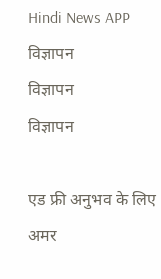Hindi News APP
विज्ञापन
विज्ञापन
विज्ञापन

एड फ्री अनुभव के लिए अमर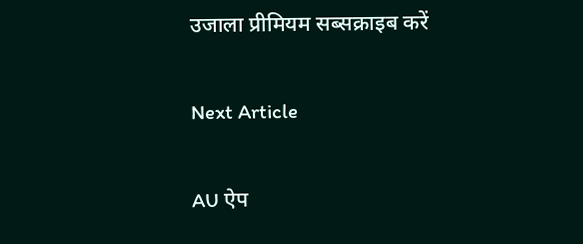उजाला प्रीमियम सब्सक्राइब करें

Next Article

AU ऐप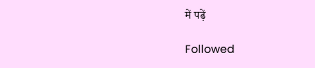में पढ़ें

Followed